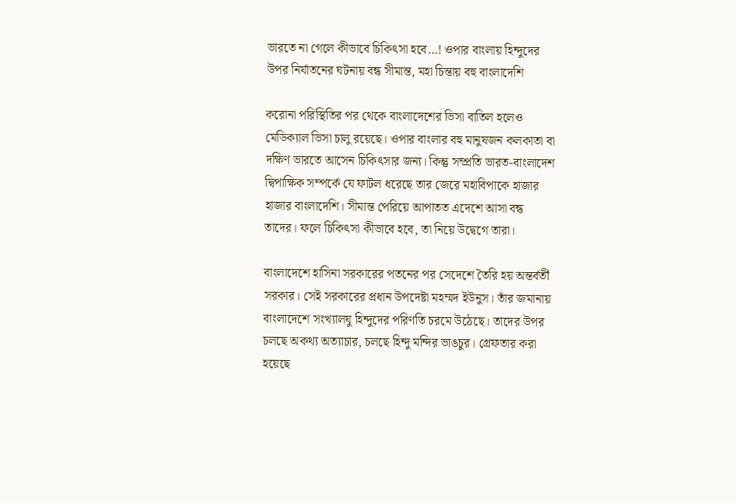ভারতে না গেলে কীভাবে চিকিৎসা হবে…! ওপার বাংলায় হিন্দুদের উপর নির্যাতনের ঘটনায় বন্ধ সীমান্ত, মহা চিন্তায় বহু বাংলাদেশি

করোনা পরিস্থিতির পর থেকে বাংলাদেশের ভিসা বাতিল হলেও মেডিক্যাল ভিসা চালু রয়েছে। ওপার বাংলার বহু মানুষজন কলকাতা বা দক্ষিণ ভারতে আসেন চিকিৎসার জন্য। কিন্তু সম্প্রতি ভারত-বাংলাদেশ দ্বিপাক্ষিক সম্পর্কে যে ফাটল ধরেছে তার জেরে মহাবিপাকে হাজার হাজার বাংলাদেশি। সীমান্ত পেরিয়ে আপাতত এদেশে আসা বন্ধ তাদের। ফলে চিকিৎসা কীভাবে হবে, তা নিয়ে উদ্বেগে তারা।

বাংলাদেশে হাসিনা সরকারের পতনের পর সেদেশে তৈরি হয় অন্তর্বর্তী সরকার। সেই সরকারের প্রধান উপদেষ্টা মহম্মদ ইউনুস। তাঁর জমানায় বাংলাদেশে সংখ্যালঘু হিন্দুদের পরিণতি চরমে উঠেছে। তাদের উপর চলছে অকথ্য অত্যাচার, চলছে হিন্দু মন্দির ভাঙচুর। গ্রেফতার করা হয়েছে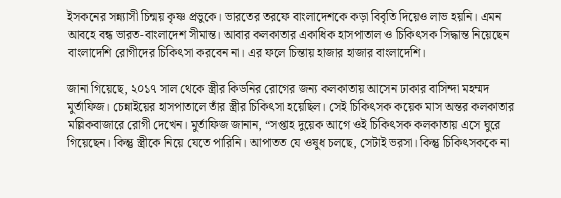ইসকনের সন্ন্যাসী চিন্ময় কৃষ্ণ প্রভুকে। ভারতের তরফে বাংলাদেশকে কড়া বিবৃতি দিয়েও লাভ হয়নি। এমন আবহে বন্ধ ভারত-বাংলাদেশ সীমান্ত। আবার কলকাতার একাধিক হাসপাতাল ও চিকিৎসক সিদ্ধান্ত নিয়েছেন বাংলাদেশি রোগীদের চিকিৎসা করবেন না। এর ফলে চিন্তায় হাজার হাজার বাংলাদেশি।

জানা গিয়েছে, ২০১৭ সাল থেকে স্ত্রীর কিডনির রোগের জন্য কলকাতায় আসেন ঢাকার বাসিন্দা মহম্মদ মুর্তাফিজ। চেন্নাইয়ের হাসপাতালে তাঁর স্ত্রীর চিকিৎসা হয়েছিল। সেই চিকিৎসক কয়েক মাস অন্তর কলকাতার মল্লিকবাজারে রোগী দেখেন। মুর্তাফিজ জানান, “সপ্তাহ দুয়েক আগে ওই চিকিৎসক কলকাতায় এসে ঘুরে গিয়েছেন। কিন্তু স্ত্রীকে নিয়ে যেতে পারিনি। আপাতত যে ওষুধ চলছে, সেটাই ভরসা। কিন্তু চিকিৎসককে না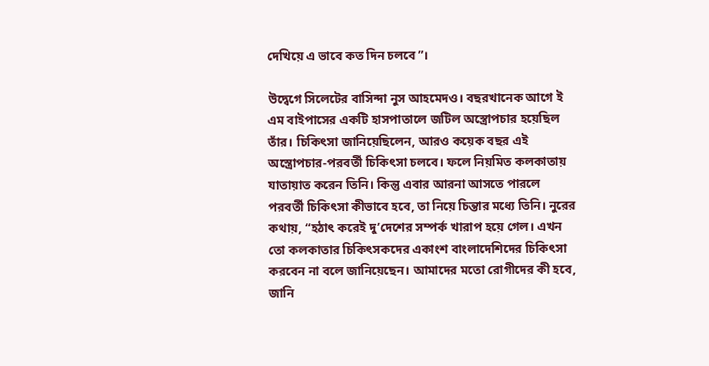দেখিয়ে এ ভাবে কত দিন চলবে”।

উদ্বেগে সিলেটের বাসিন্দা নুস আহমেদও। বছরখানেক আগে ই এম বাইপাসের একটি হাসপাতালে জটিল অস্ত্রোপচার হয়েছিল তাঁর। চিকিৎসা জানিয়েছিলেন, আরও কয়েক বছর এই অস্ত্রোপচার-পরবর্তী চিকিৎসা চলবে। ফলে নিয়মিত কলকাতায় যাতায়াত করেন তিনি। কিন্তু এবার আরনা আসতে পারলে পরবর্তী চিকিৎসা কীভাবে হবে, তা নিয়ে চিন্তার মধ্যে তিনি। নুরের কথায়, “হঠাৎ করেই দু’দেশের সম্পর্ক খারাপ হয়ে গেল। এখন তো কলকাতার চিকিৎসকদের একাংশ বাংলাদেশিদের চিকিৎসা করবেন না বলে জানিয়েছেন। আমাদের মতো রোগীদের কী হবে, জানি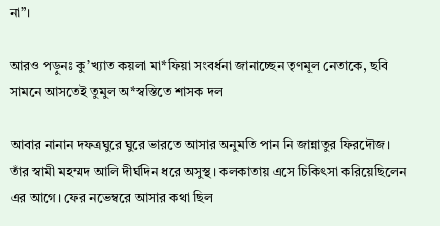না”।

আরও পড়ুনঃ কু’খ্যাত কয়লা মা*ফিয়া সংবর্ধনা জানাচ্ছেন তৃণমূল নেতাকে, ছবি সামনে আসতেই তুমুল অ*স্বস্তিতে শাসক দল

আবার নানান দফত্রঘুরে ঘুরে ভারতে আসার অনুমতি পান নি জান্নাতুর ফিরদৌজ। তাঁর স্বামী মহম্মদ আলি দীর্ঘদিন ধরে অসুস্থ। কলকাতায় এসে চিকিৎসা করিয়েছিলেন এর আগে। ফের নভেম্বরে আসার কথা ছিল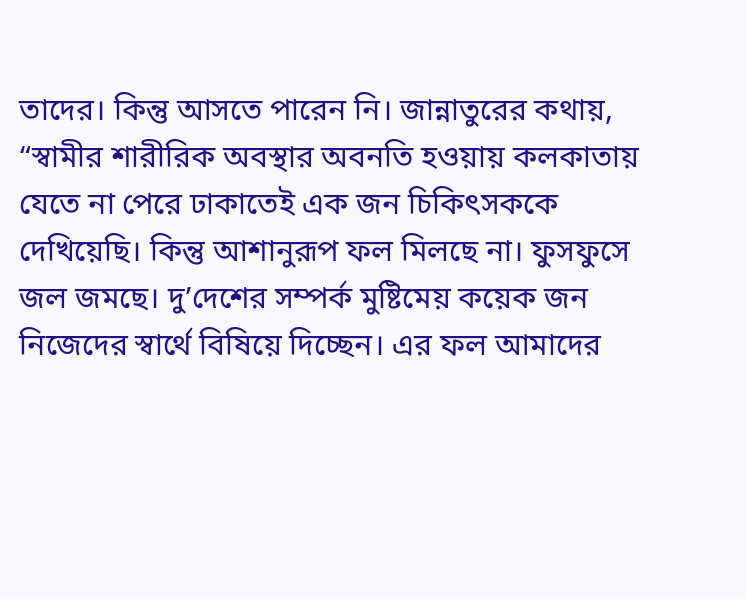তাদের। কিন্তু আসতে পারেন নি। জান্নাতুরের কথায়, “স্বামীর শারীরিক অবস্থার অবনতি হওয়ায় কলকাতায় যেতে না পেরে ঢাকাতেই এক জন চিকিৎসককে দেখিয়েছি। কিন্তু আশানুরূপ ফল মিলছে না। ফুসফুসে জল জমছে। দু’দেশের সম্পর্ক মুষ্টিমেয় কয়েক জন নিজেদের স্বার্থে বিষিয়ে দিচ্ছেন। এর ফল আমাদের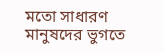মতো সাধারণ মানুষদের ভুগতে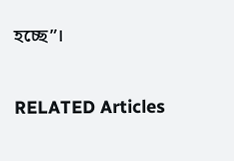হচ্ছে”।

RELATED Articles